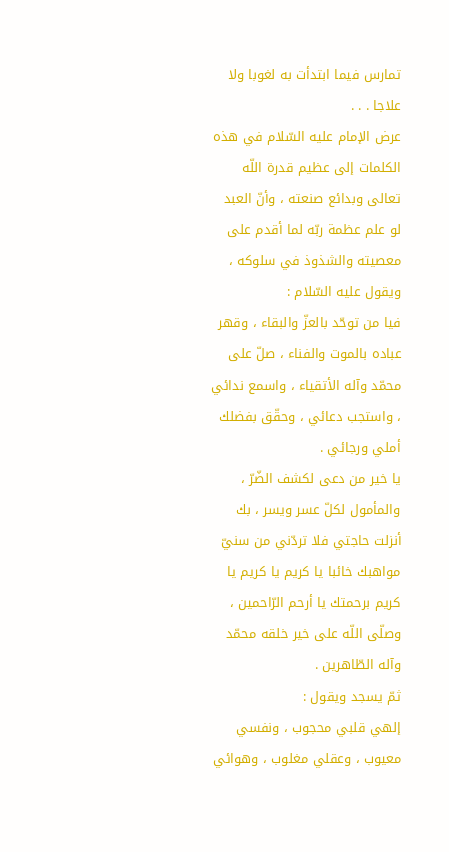تمارس فيما ابتدأت به لغوبا ولا علاجا . . .
عرض الإمام عليه السّلام في هذه الكلمات إلى عظيم قدرة اللّه تعالى وبدائع صنعته ، وأنّ العبد لو علم عظمة ربّه لما أقدم على معصيته والشذوذ في سلوكه ، ويقول عليه السّلام :
فيا من توحّد بالعزّ والبقاء ، وقهر عباده بالموت والفناء ، صلّ على محمّد وآله الأتقياء ، واسمع ندائي ، واستجب دعائي ، وحقّق بفضلك أملي ورجائي .
يا خير من دعى لكشف الضّرّ ، والمأمول لكلّ عسر ويسر ، بك أنزلت حاجتي فلا تردّني من سنيّ مواهبك خائبا يا كريم يا كريم يا كريم برحمتك يا أرحم الرّاحمين ، وصلّى اللّه على خير خلقه محمّد وآله الطّاهرين .
ثمّ يسجد ويقول :
إلهي قلبي محجوب ، ونفسي معيوب ، وعقلي مغلوب ، وهوائي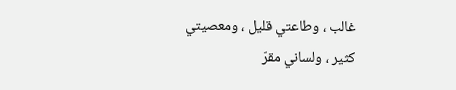غالب ، وطاعتي قليل ، ومعصيتي كثير ، ولساني مقرّ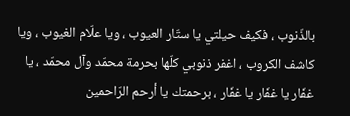بالذّنوب ، فكيف حيلتي يا ستّار العيوب ، ويا علّام الغيوب ، ويا كاشف الكروب ، اغفر ذنوبي كلّها بحرمة محمّد وآل محمّد ، يا غفّار يا غفّار يا غفّار ، برحمتك يا أرحم الرّاحمين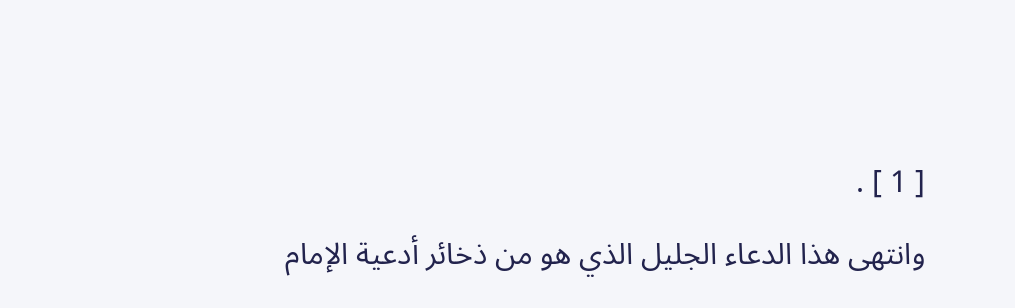[ 1 ] .
وانتهى هذا الدعاء الجليل الذي هو من ذخائر أدعية الإمام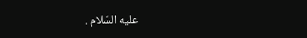عليه السّلام .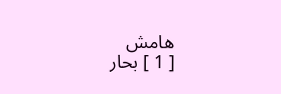هامش
[ 1 ] بحار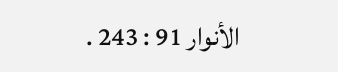الأنوار 91 : 243 .